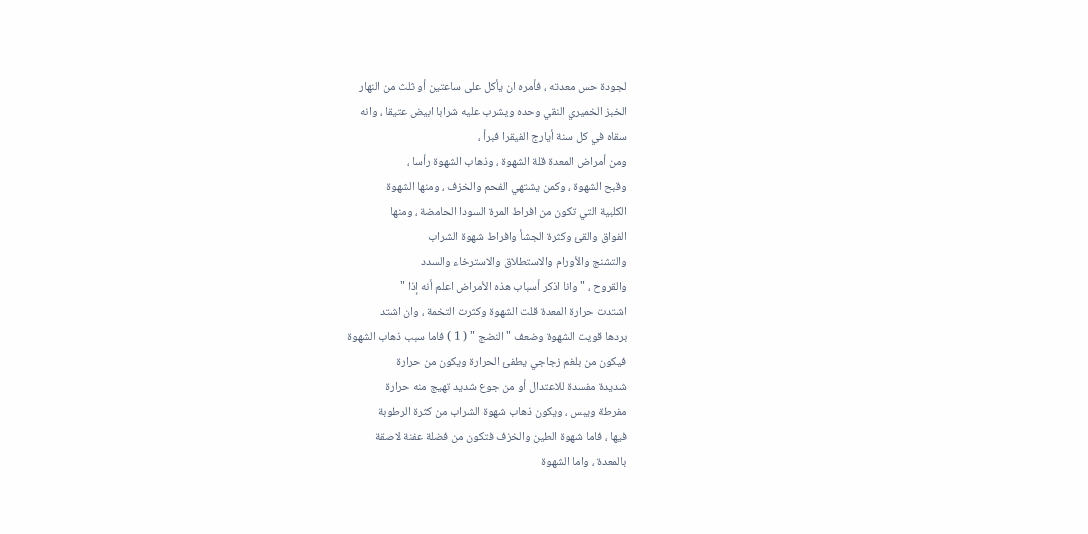لجودة حس معدته ، فأمره ان يأكل على ساعتين أو ثلث من النهار
الخبز الخميري النقي وحده ويشرب عليه شرابا ابيض عتيقا ، وانه
سقاه في كل سنة أيارج الفيقرا فبرأ ،
ومن أمراض المعدة قلة الشهوة ، وذهاب الشهوة رأسا ،
وقبح الشهوة ، وكمن يشتهي الفحم والخزف ، ومنها الشهوة
الكلبية التي تكون من افراط المرة السودا الحامضة ، ومنها
الفواق والقئ وكثرة الجشأ وافراط شهوة الشراب
والتشنج والأورام والاستطلاق والاسترخاء والسدد
والقروح ، " وانا اذكر أسباب هذه الأمراض اعلم أنه إذا "
اشتدت حرارة المعدة قلت الشهوة وكثرت التخمة ، وان اشتد
بردها قويت الشهوة وضعف " النضج " ( 1 ) فاما سبب ذهاب الشهوة
فيكون من بلغم زجاجي يطفئ الحرارة ويكون من حرارة
شديدة مفسدة للاعتدال أو من جوع شديد تهيج منه حرارة
مفرطة ويبس ، ويكون ذهاب شهوة الشراب من كثرة الرطوبة
فيها ، فاما شهوة الطين والخزف فتكون من فضلة عفنة لاصقة
بالمعدة ، واما الشهوة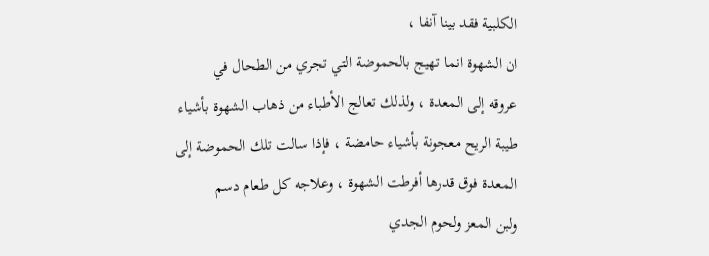الكلبية فقد بينا آنفا ،
ان الشهوة انما تهيج بالحموضة التي تجري من الطحال في
عروقه إلى المعدة ، ولذلك تعالج الأطباء من ذهاب الشهوة بأشياء
طيبة الريح معجونة بأشياء حامضة ، فإذا سالت تلك الحموضة إلى
المعدة فوق قدرها أفرطت الشهوة ، وعلاجه كل طعام دسم
ولبن المعز ولحوم الجدي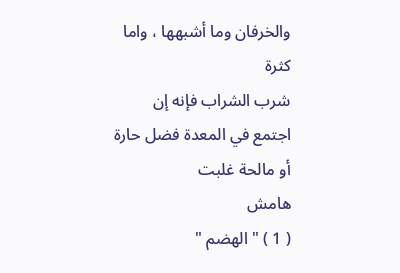والخرفان وما أشبهها ، واما كثرة
شرب الشراب فإنه إن اجتمع في المعدة فضل حارة أو مالحة غلبت
هامش
( 1 ) " الهضم "